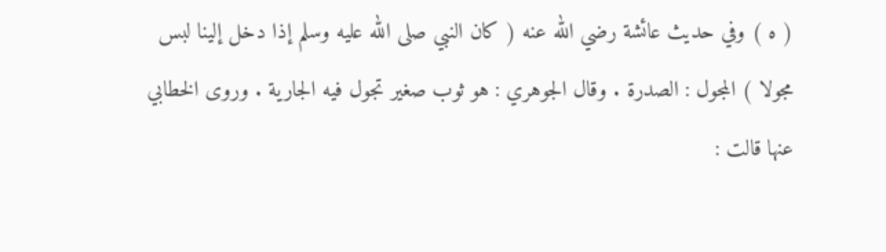( ه ) وفي حديث عائشة رضي الله عنه ( كان النبي صلى الله عليه وسلم إذا دخل إلينا لبس
مجولا ) المجول : الصدرة . وقال الجوهري : هو ثوب صغير تجول فيه الجارية . وروى الخطابي
عنها قالت :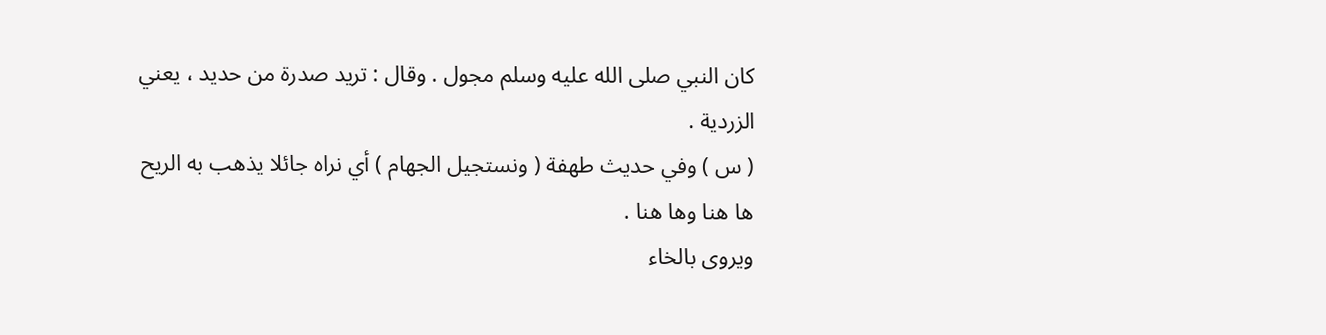كان النبي صلى الله عليه وسلم مجول . وقال : تريد صدرة من حديد ، يعني الزردية .
( س ) وفي حديث طهفة ( ونستجيل الجهام ) أي نراه جائلا يذهب به الريح ها هنا وها هنا .
ويروى بالخاء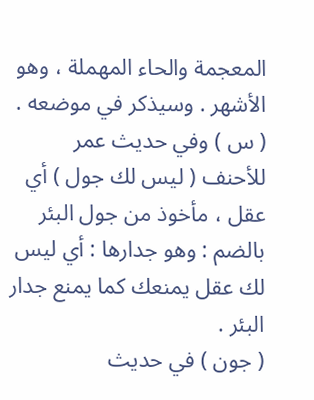المعجمة والحاء المهملة ، وهو الأشهر . وسيذكر في موضعه .
( س ) وفي حديث عمر للأحنف ( ليس لك جول ) أي عقل ، مأخوذ من جول البئر
بالضم : وهو جدارها : أي ليس لك عقل يمنعك كما يمنع جدار البئر .
( جون ) في حديث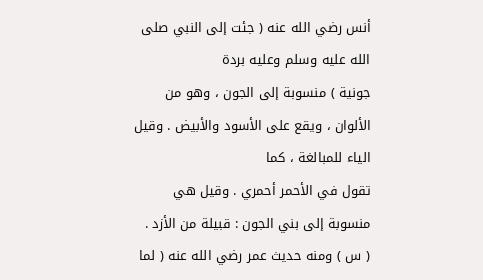أنس رضي الله عنه ( جئت إلى النبي صلى الله عليه وسلم وعليه بردة
جونية ) منسوبة إلى الجون ، وهو من الألوان ، ويقع على الأسود والأبيض . وقيل الياء للمبالغة ، كما
تقول في الأحمر أحمري . وقيل هي منسوبة إلى بني الجون : قبيلة من الأزد .
( س ) ومنه حديث عمر رضي الله عنه ( لما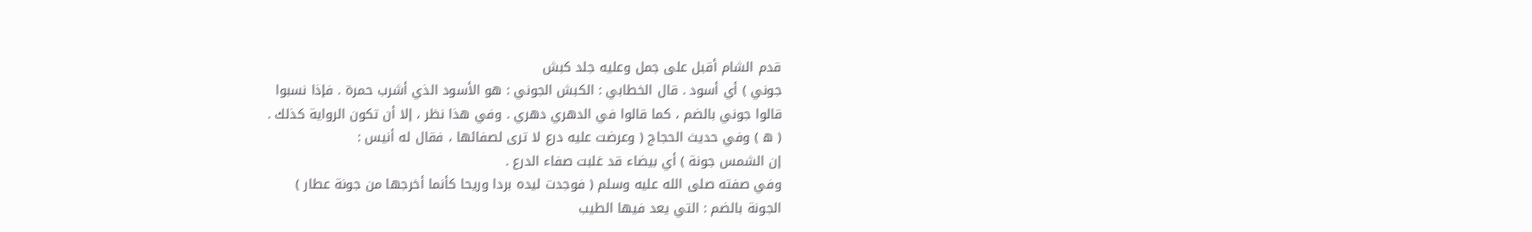قدم الشام أقبل على جمل وعليه جلد كبش
جوني ) أي أسود . قال الخطابي : الكبش الجوني : هو الأسود الذي أشرب حمرة . فإذا نسبوا
قالوا جوني بالضم ، كما قالوا في الدهري دهري . وفي هذا نظر ، إلا أن تكون الرواية كذلك .
( ه ) وفي حديث الحجاج ( وعرضت عليه درع لا ترى لصفائها ، فقال له أنيس :
إن الشمس جونة ) أي بيضاء قد غلبت صفاء الدرع .
وفي صفته صلى الله عليه وسلم ( فوجدت ليده بردا وريحا كأنما أخرجها من جونة عطار )
الجونة بالضم : التي يعد فيها الطيب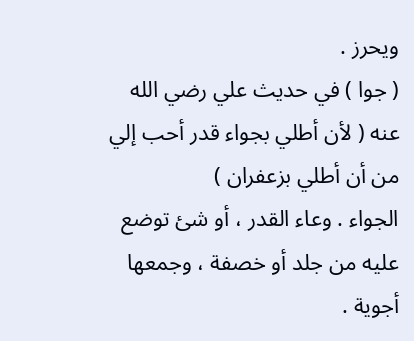ويحرز .
( جوا ) في حديث علي رضي الله عنه ( لأن أطلي بجواء قدر أحب إلي من أن أطلي بزعفران )
الجواء . وعاء القدر ، أو شئ توضع عليه من جلد أو خصفة ، وجمعها أجوية .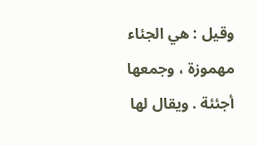وقيل : هي الجئاء
مهموزة ، وجمعها أجئئة . ويقال لها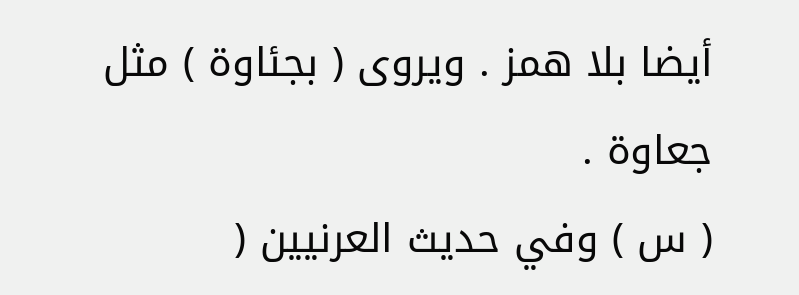أيضا بلا همز . ويروى ( بجئاوة ) مثل جعاوة .
( س ) وفي حديث العرنيين (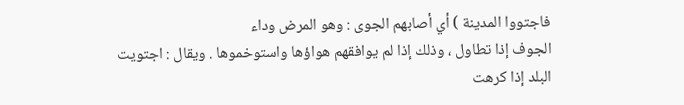فاجتووا المدينة ) أي أصابهم الجوى : وهو المرض وداء
الجوف إذا تطاول ، وذلك إذا لم يوافقهم هواؤها واستوخموها . ويقال : اجتويت البلد إذا كرهت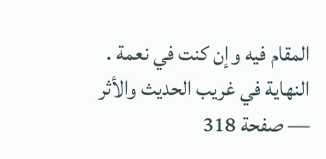المقام فيه وإن كنت في نعمة .
النهاية في غريب الحديث والأثر — صفحة 318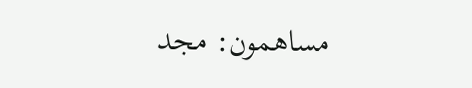مساهمون: مجد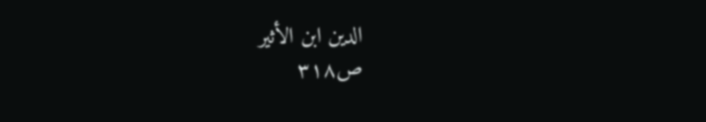الدين ابن الأثير
ص٣١٨